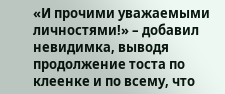«И прочими уважаемыми личностями!» – добавил невидимка, выводя продолжение тоста по клеенке и по всему, что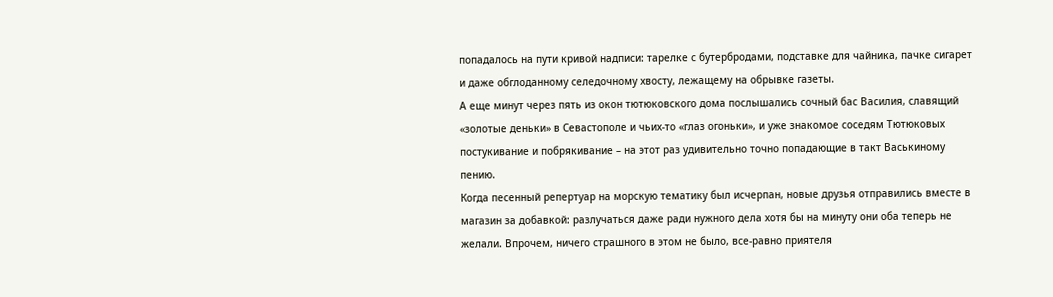попадалось на пути кривой надписи: тарелке с бутербродами, подставке для чайника, пачке сигарет и даже обглоданному селедочному хвосту, лежащему на обрывке газеты.
А еще минут через пять из окон тютюковского дома послышались сочный бас Василия, славящий «золотые деньки» в Севастополе и чьих-то «глаз огоньки», и уже знакомое соседям Тютюковых постукивание и побрякивание – на этот раз удивительно точно попадающие в такт Васькиному пению.
Когда песенный репертуар на морскую тематику был исчерпан, новые друзья отправились вместе в магазин за добавкой: разлучаться даже ради нужного дела хотя бы на минуту они оба теперь не желали. Впрочем, ничего страшного в этом не было, все-равно приятеля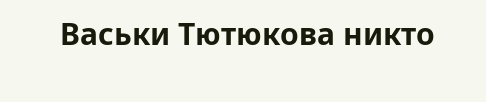Васьки Тютюкова никто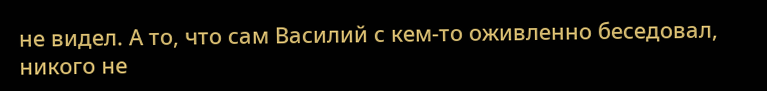не видел. А то, что сам Василий с кем-то оживленно беседовал, никого не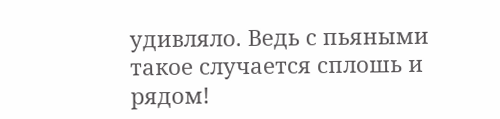удивляло. Ведь с пьяными такое случается сплошь и рядом!